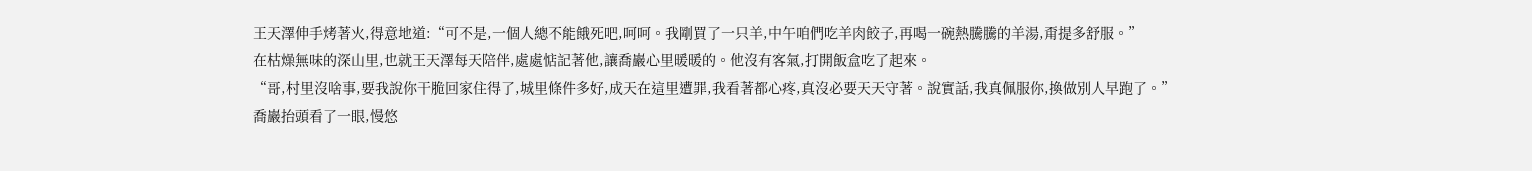王天澤伸手烤著火,得意地道:“可不是,一個人總不能餓死吧,呵呵。我剛買了一只羊,中午咱們吃羊肉餃子,再喝一碗熱騰騰的羊湯,甭提多舒服。”
在枯燥無味的深山里,也就王天澤每天陪伴,處處惦記著他,讓喬巖心里暖暖的。他沒有客氣,打開飯盒吃了起來。
“哥,村里沒啥事,要我說你干脆回家住得了,城里條件多好,成天在這里遭罪,我看著都心疼,真沒必要天天守著。說實話,我真佩服你,換做別人早跑了。”
喬巖抬頭看了一眼,慢悠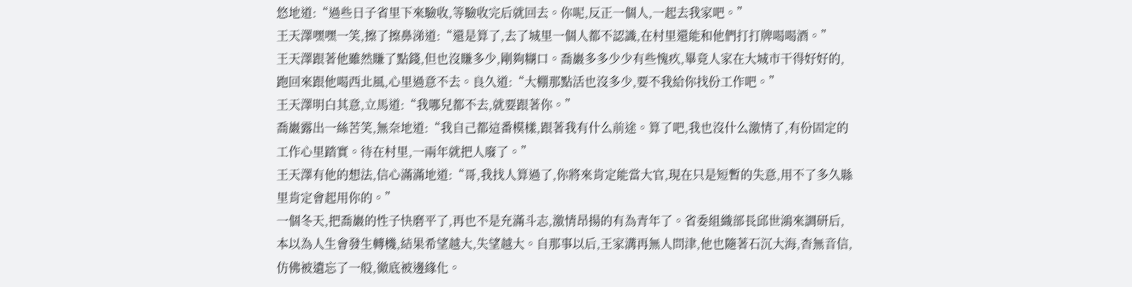悠地道:“過些日子省里下來驗收,等驗收完后就回去。你呢,反正一個人,一起去我家吧。”
王天澤嘿嘿一笑,擦了擦鼻涕道:“還是算了,去了城里一個人都不認識,在村里還能和他們打打牌喝喝酒。”
王天澤跟著他雖然賺了點錢,但也沒賺多少,剛夠糊口。喬巖多多少少有些愧疚,畢竟人家在大城市干得好好的,跑回來跟他喝西北風,心里過意不去。良久道:“大棚那點活也沒多少,要不我給你找份工作吧。”
王天澤明白其意,立馬道:“我哪兒都不去,就要跟著你。”
喬巖露出一絲苦笑,無奈地道:“我自己都這番模樣,跟著我有什么前途。算了吧,我也沒什么激情了,有份固定的工作心里踏實。待在村里,一兩年就把人廢了。”
王天澤有他的想法,信心滿滿地道:“哥,我找人算過了,你將來肯定能當大官,現在只是短暫的失意,用不了多久縣里肯定會起用你的。”
一個冬天,把喬巖的性子快磨平了,再也不是充滿斗志,激情昂揚的有為青年了。省委組織部長邱世鴻來調研后,本以為人生會發生轉機,結果希望越大,失望越大。自那事以后,王家溝再無人問津,他也隨著石沉大海,杳無音信,仿佛被遺忘了一般,徹底被邊緣化。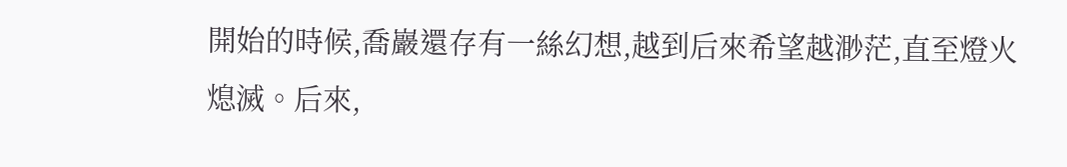開始的時候,喬巖還存有一絲幻想,越到后來希望越渺茫,直至燈火熄滅。后來,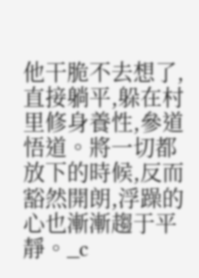他干脆不去想了,直接躺平,躲在村里修身養性,參道悟道。將一切都放下的時候,反而豁然開朗,浮躁的心也漸漸趨于平靜。_c